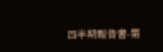四半期報告書-第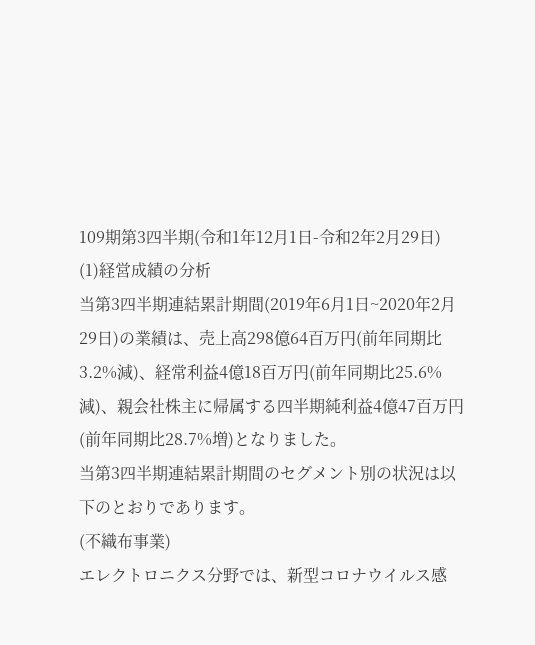109期第3四半期(令和1年12月1日-令和2年2月29日)
(1)経営成績の分析
当第3四半期連結累計期間(2019年6月1日~2020年2月29日)の業績は、売上高298億64百万円(前年同期比3.2%減)、経常利益4億18百万円(前年同期比25.6%減)、親会社株主に帰属する四半期純利益4億47百万円(前年同期比28.7%増)となりました。
当第3四半期連結累計期間のセグメント別の状況は以下のとおりであります。
(不織布事業)
エレクトロニクス分野では、新型コロナウイルス感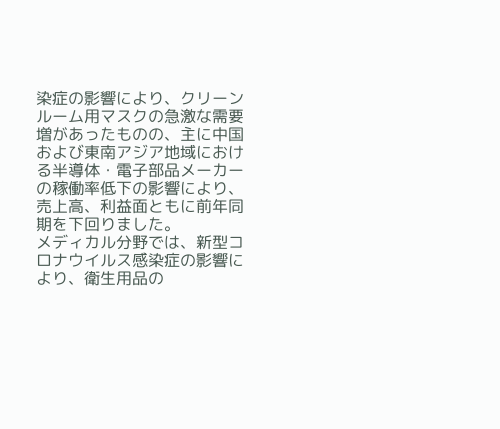染症の影響により、クリーンルーム用マスクの急激な需要増があったものの、主に中国および東南アジア地域における半導体・電子部品メーカーの稼働率低下の影響により、売上高、利益面ともに前年同期を下回りました。
メディカル分野では、新型コロナウイルス感染症の影響により、衛生用品の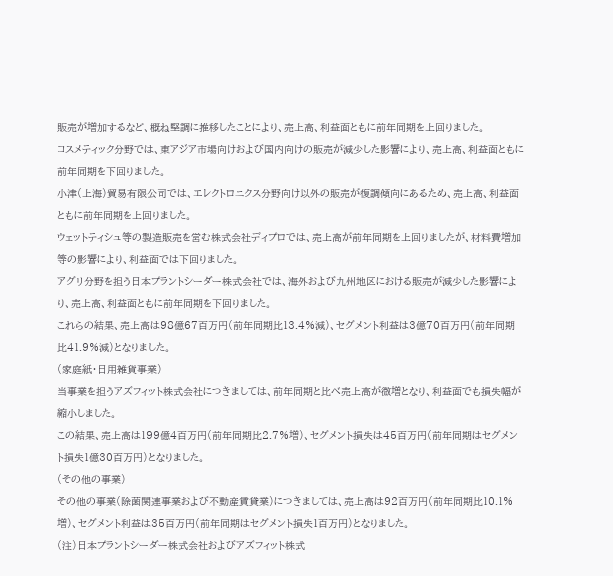販売が増加するなど、概ね堅調に推移したことにより、売上高、利益面ともに前年同期を上回りました。
コスメティック分野では、東アジア市場向けおよび国内向けの販売が減少した影響により、売上高、利益面ともに前年同期を下回りました。
小津(上海)貿易有限公司では、エレクトロニクス分野向け以外の販売が復調傾向にあるため、売上高、利益面ともに前年同期を上回りました。
ウェットティシュ等の製造販売を営む株式会社ディプロでは、売上高が前年同期を上回りましたが、材料費増加等の影響により、利益面では下回りました。
アグリ分野を担う日本プラントシーダー株式会社では、海外および九州地区における販売が減少した影響により、売上高、利益面ともに前年同期を下回りました。
これらの結果、売上高は98億67百万円(前年同期比13.4%減)、セグメント利益は3億70百万円(前年同期比41.9%減)となりました。
(家庭紙・日用雑貨事業)
当事業を担うアズフィット株式会社につきましては、前年同期と比べ売上高が微増となり、利益面でも損失幅が縮小しました。
この結果、売上高は199億4百万円(前年同期比2.7%増)、セグメント損失は45百万円(前年同期はセグメント損失1億30百万円)となりました。
(その他の事業)
その他の事業(除菌関連事業および不動産賃貸業)につきましては、売上高は92百万円(前年同期比10.1%増)、セグメント利益は35百万円(前年同期はセグメント損失1百万円)となりました。
(注)日本プラントシーダー株式会社およびアズフィット株式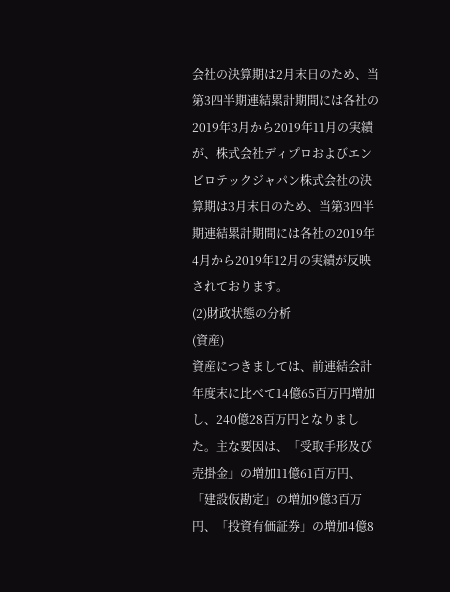会社の決算期は2月末日のため、当第3四半期連結累計期間には各社の2019年3月から2019年11月の実績が、株式会社ディプロおよびエンビロテックジャパン株式会社の決算期は3月末日のため、当第3四半期連結累計期間には各社の2019年4月から2019年12月の実績が反映されております。
(2)財政状態の分析
(資産)
資産につきましては、前連結会計年度末に比べて14億65百万円増加し、240億28百万円となりました。主な要因は、「受取手形及び売掛金」の増加11億61百万円、「建設仮勘定」の増加9億3百万円、「投資有価証券」の増加4億8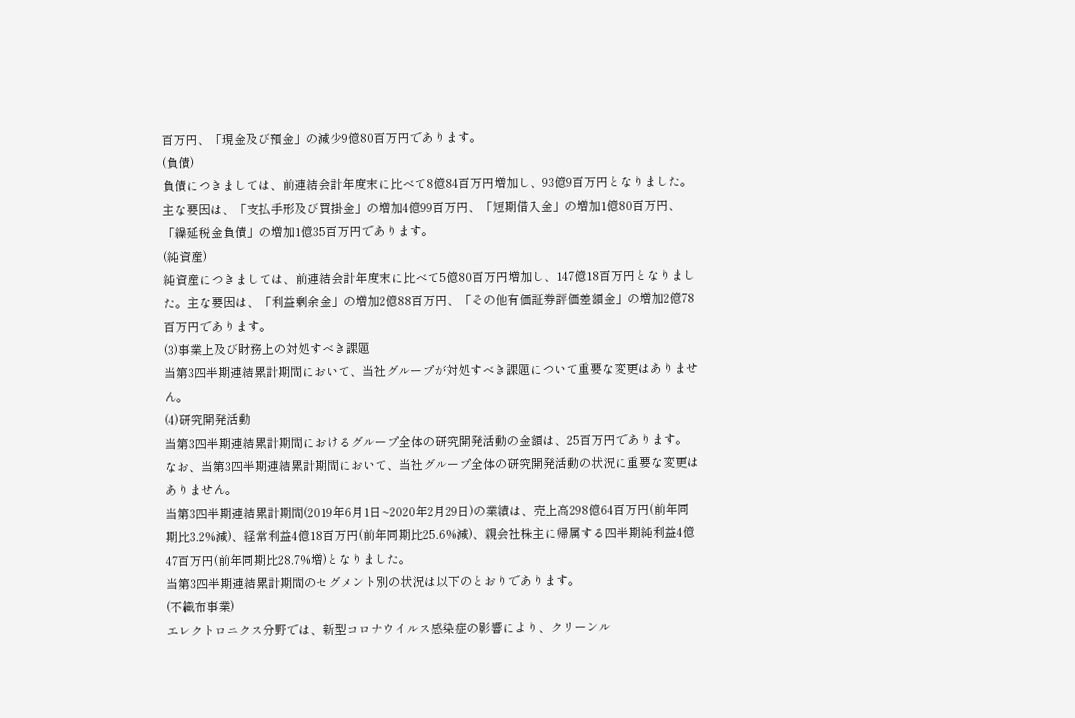百万円、「現金及び預金」の減少9億80百万円であります。
(負債)
負債につきましては、前連結会計年度末に比べて8億84百万円増加し、93億9百万円となりました。主な要因は、「支払手形及び買掛金」の増加4億99百万円、「短期借入金」の増加1億80百万円、「繰延税金負債」の増加1億35百万円であります。
(純資産)
純資産につきましては、前連結会計年度末に比べて5億80百万円増加し、147億18百万円となりました。主な要因は、「利益剰余金」の増加2億88百万円、「その他有価証券評価差額金」の増加2億78百万円であります。
(3)事業上及び財務上の対処すべき課題
当第3四半期連結累計期間において、当社グループが対処すべき課題について重要な変更はありません。
(4)研究開発活動
当第3四半期連結累計期間におけるグループ全体の研究開発活動の金額は、25百万円であります。
なお、当第3四半期連結累計期間において、当社グループ全体の研究開発活動の状況に重要な変更はありません。
当第3四半期連結累計期間(2019年6月1日~2020年2月29日)の業績は、売上高298億64百万円(前年同期比3.2%減)、経常利益4億18百万円(前年同期比25.6%減)、親会社株主に帰属する四半期純利益4億47百万円(前年同期比28.7%増)となりました。
当第3四半期連結累計期間のセグメント別の状況は以下のとおりであります。
(不織布事業)
エレクトロニクス分野では、新型コロナウイルス感染症の影響により、クリーンル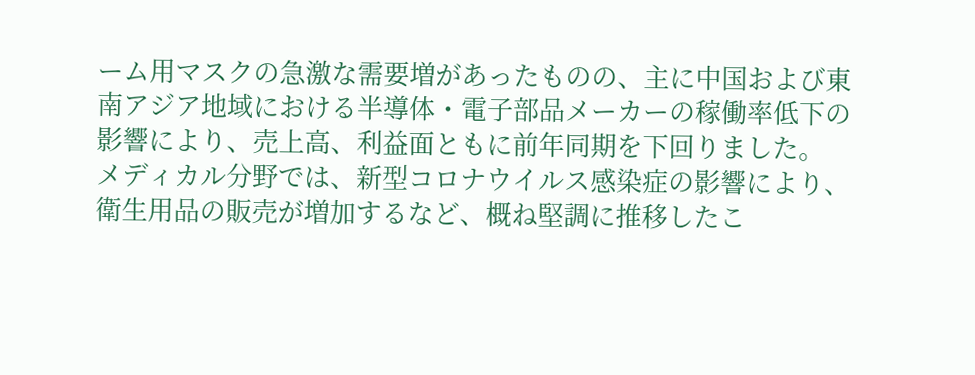ーム用マスクの急激な需要増があったものの、主に中国および東南アジア地域における半導体・電子部品メーカーの稼働率低下の影響により、売上高、利益面ともに前年同期を下回りました。
メディカル分野では、新型コロナウイルス感染症の影響により、衛生用品の販売が増加するなど、概ね堅調に推移したこ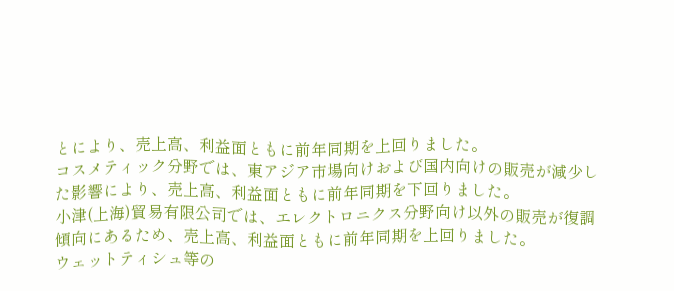とにより、売上高、利益面ともに前年同期を上回りました。
コスメティック分野では、東アジア市場向けおよび国内向けの販売が減少した影響により、売上高、利益面ともに前年同期を下回りました。
小津(上海)貿易有限公司では、エレクトロニクス分野向け以外の販売が復調傾向にあるため、売上高、利益面ともに前年同期を上回りました。
ウェットティシュ等の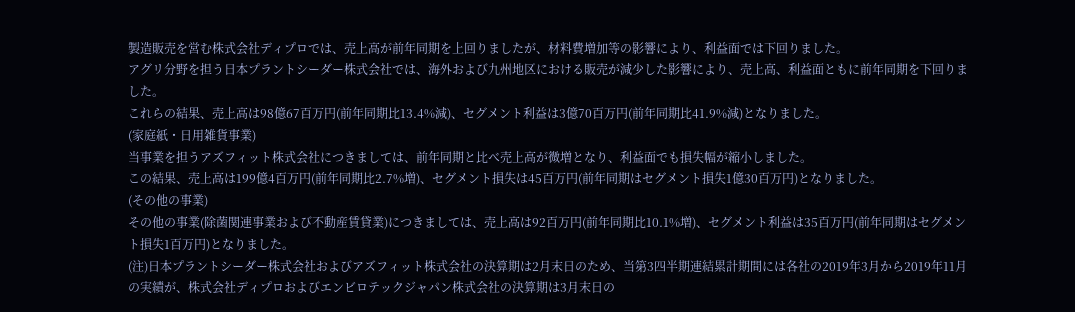製造販売を営む株式会社ディプロでは、売上高が前年同期を上回りましたが、材料費増加等の影響により、利益面では下回りました。
アグリ分野を担う日本プラントシーダー株式会社では、海外および九州地区における販売が減少した影響により、売上高、利益面ともに前年同期を下回りました。
これらの結果、売上高は98億67百万円(前年同期比13.4%減)、セグメント利益は3億70百万円(前年同期比41.9%減)となりました。
(家庭紙・日用雑貨事業)
当事業を担うアズフィット株式会社につきましては、前年同期と比べ売上高が微増となり、利益面でも損失幅が縮小しました。
この結果、売上高は199億4百万円(前年同期比2.7%増)、セグメント損失は45百万円(前年同期はセグメント損失1億30百万円)となりました。
(その他の事業)
その他の事業(除菌関連事業および不動産賃貸業)につきましては、売上高は92百万円(前年同期比10.1%増)、セグメント利益は35百万円(前年同期はセグメント損失1百万円)となりました。
(注)日本プラントシーダー株式会社およびアズフィット株式会社の決算期は2月末日のため、当第3四半期連結累計期間には各社の2019年3月から2019年11月の実績が、株式会社ディプロおよびエンビロテックジャパン株式会社の決算期は3月末日の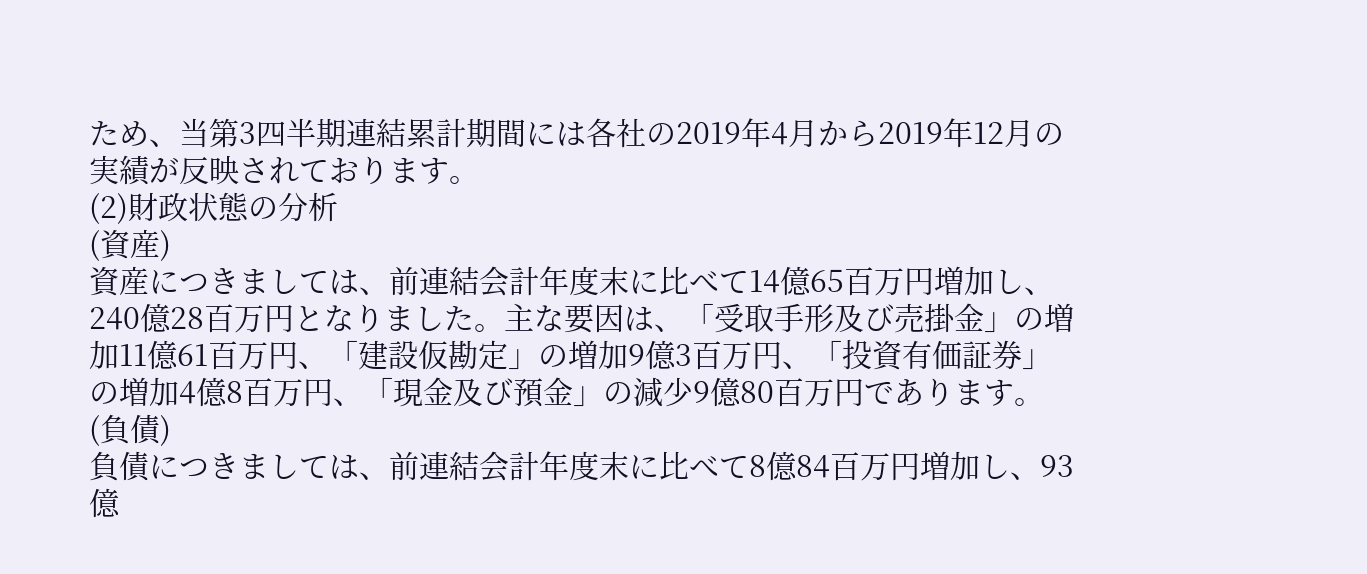ため、当第3四半期連結累計期間には各社の2019年4月から2019年12月の実績が反映されております。
(2)財政状態の分析
(資産)
資産につきましては、前連結会計年度末に比べて14億65百万円増加し、240億28百万円となりました。主な要因は、「受取手形及び売掛金」の増加11億61百万円、「建設仮勘定」の増加9億3百万円、「投資有価証券」の増加4億8百万円、「現金及び預金」の減少9億80百万円であります。
(負債)
負債につきましては、前連結会計年度末に比べて8億84百万円増加し、93億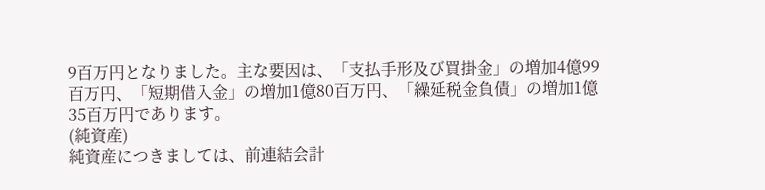9百万円となりました。主な要因は、「支払手形及び買掛金」の増加4億99百万円、「短期借入金」の増加1億80百万円、「繰延税金負債」の増加1億35百万円であります。
(純資産)
純資産につきましては、前連結会計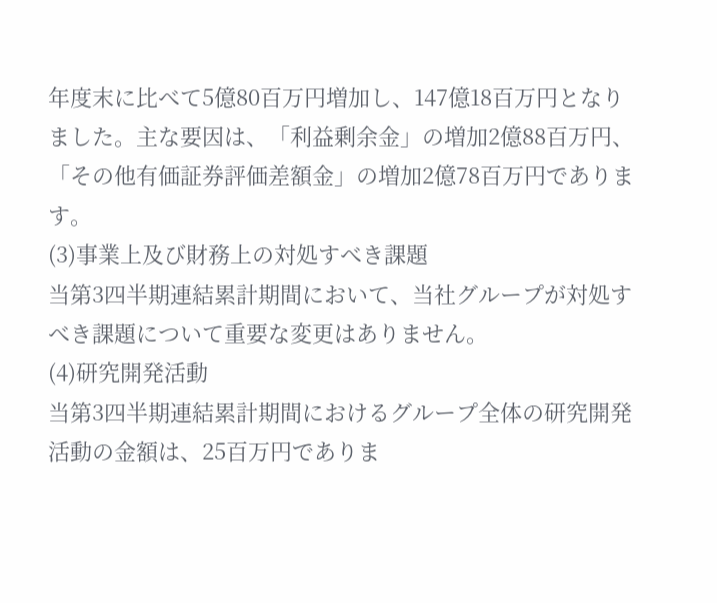年度末に比べて5億80百万円増加し、147億18百万円となりました。主な要因は、「利益剰余金」の増加2億88百万円、「その他有価証券評価差額金」の増加2億78百万円であります。
(3)事業上及び財務上の対処すべき課題
当第3四半期連結累計期間において、当社グループが対処すべき課題について重要な変更はありません。
(4)研究開発活動
当第3四半期連結累計期間におけるグループ全体の研究開発活動の金額は、25百万円でありま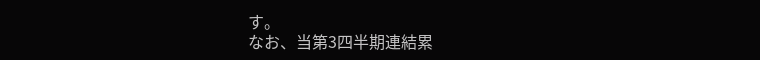す。
なお、当第3四半期連結累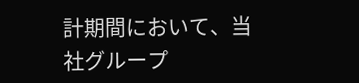計期間において、当社グループ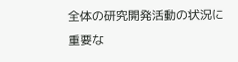全体の研究開発活動の状況に重要な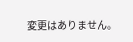変更はありません。